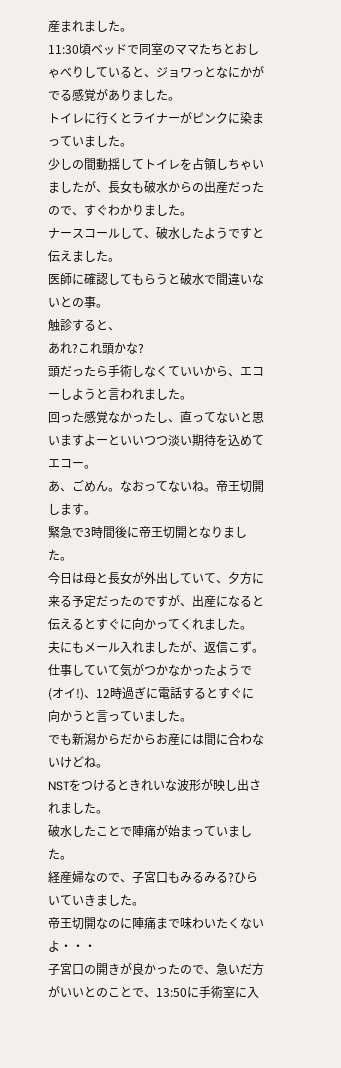産まれました。
11:30頃ベッドで同室のママたちとおしゃべりしていると、ジョワっとなにかがでる感覚がありました。
トイレに行くとライナーがピンクに染まっていました。
少しの間動揺してトイレを占領しちゃいましたが、長女も破水からの出産だったので、すぐわかりました。
ナースコールして、破水したようですと伝えました。
医師に確認してもらうと破水で間違いないとの事。
触診すると、
あれ?これ頭かな?
頭だったら手術しなくていいから、エコーしようと言われました。
回った感覚なかったし、直ってないと思いますよーといいつつ淡い期待を込めてエコー。
あ、ごめん。なおってないね。帝王切開します。
緊急で3時間後に帝王切開となりました。
今日は母と長女が外出していて、夕方に来る予定だったのですが、出産になると伝えるとすぐに向かってくれました。
夫にもメール入れましたが、返信こず。
仕事していて気がつかなかったようで(オイ!)、12時過ぎに電話するとすぐに向かうと言っていました。
でも新潟からだからお産には間に合わないけどね。
NSTをつけるときれいな波形が映し出されました。
破水したことで陣痛が始まっていました。
経産婦なので、子宮口もみるみる?ひらいていきました。
帝王切開なのに陣痛まで味わいたくないよ・・・
子宮口の開きが良かったので、急いだ方がいいとのことで、13:50に手術室に入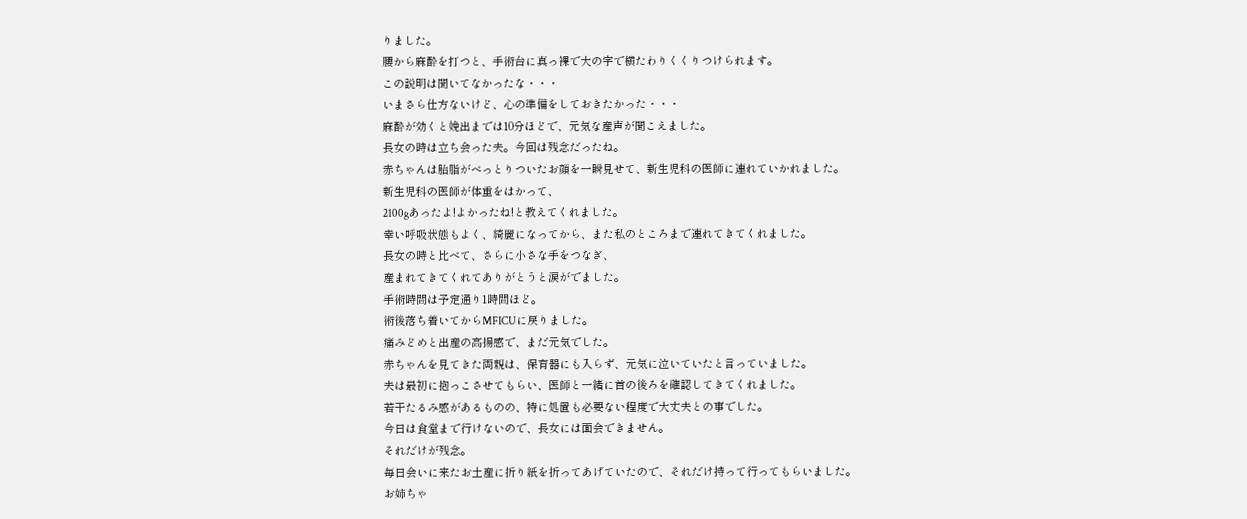りました。
腰から麻酔を打つと、手術台に真っ裸で大の字で横たわりくくりつけられます。
この説明は聞いてなかったな・・・
いまさら仕方ないけど、心の準備をしておきたかった・・・
麻酔が効くと娩出までは10分ほどで、元気な産声が聞こえました。
長女の時は立ち会った夫。今回は残念だったね。
赤ちゃんは胎脂がべっとりついたお顔を一瞬見せて、新生児科の医師に連れていかれました。
新生児科の医師が体重をはかって、
2100gあったよ!よかったね!と教えてくれました。
幸い呼吸状態もよく、綺麗になってから、また私のところまで連れてきてくれました。
長女の時と比べて、さらに小さな手をつなぎ、
産まれてきてくれてありがとうと涙がでました。
手術時間は予定通り1時間ほど。
術後落ち着いてからMFICUに戻りました。
痛みどめと出産の高揚感で、まだ元気でした。
赤ちゃんを見てきた両親は、保育器にも入らず、元気に泣いていたと言っていました。
夫は最初に抱っこさせてもらい、医師と一緒に首の後ろを確認してきてくれました。
若干たるみ感があるものの、特に処置も必要ない程度で大丈夫との事でした。
今日は食堂まで行けないので、長女には面会できません。
それだけが残念。
毎日会いに来たお土産に折り紙を折ってあげていたので、それだけ持って行ってもらいました。
お姉ちゃ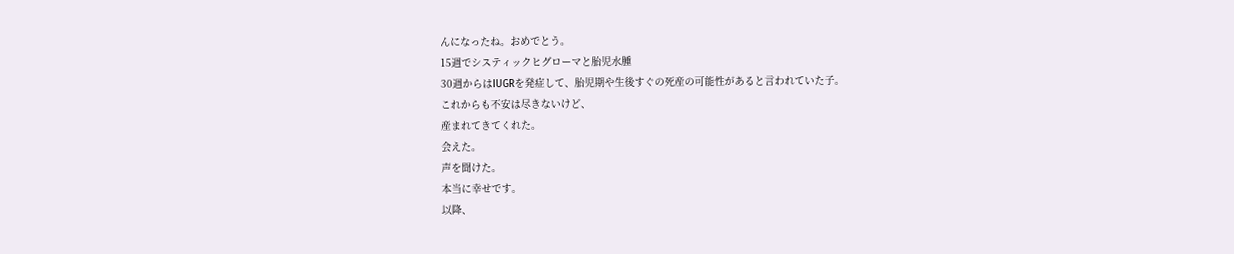んになったね。おめでとう。
15週でシスティックヒグローマと胎児水腫
30週からはIUGRを発症して、胎児期や生後すぐの死産の可能性があると言われていた子。
これからも不安は尽きないけど、
産まれてきてくれた。
会えた。
声を聞けた。
本当に幸せです。
以降、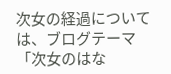次女の経過については、ブログテーマ「次女のはな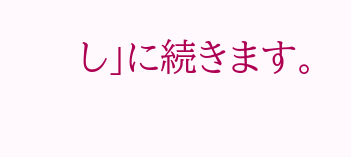し」に続きます。